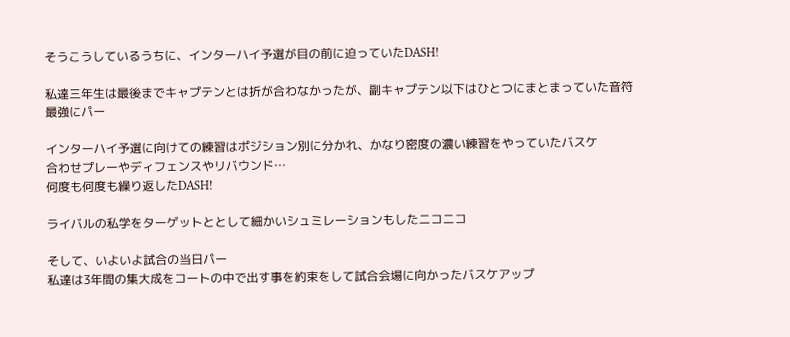そうこうしているうちに、インターハイ予選が目の前に迫っていたDASH!

私達三年生は最後までキャプテンとは折が合わなかったが、副キャプテン以下はひとつにまとまっていた音符
最強にパー

インターハイ予選に向けての練習はポジション別に分かれ、かなり密度の濃い練習をやっていたバスケ
合わせプレーやディフェンスやリバウンド…
何度も何度も繰り返したDASH!

ライバルの私学をターゲットととして細かいシュミレーションもしたニコニコ

そして、いよいよ試合の当日パー
私達は3年間の集大成をコートの中で出す事を約束をして試合会場に向かったバスケアップ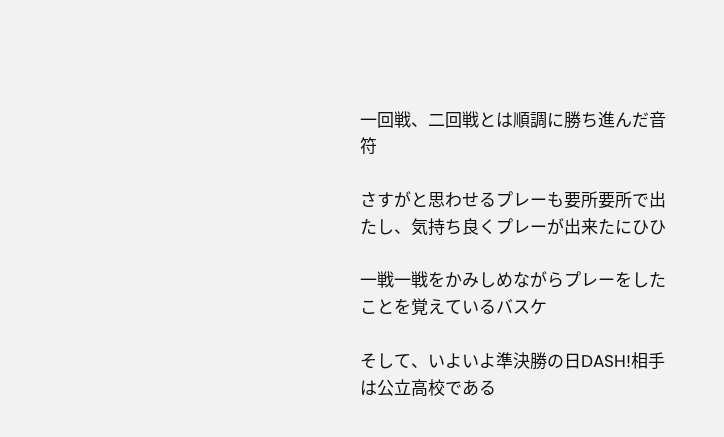一回戦、二回戦とは順調に勝ち進んだ音符

さすがと思わせるプレーも要所要所で出たし、気持ち良くプレーが出来たにひひ

一戦一戦をかみしめながらプレーをしたことを覚えているバスケ

そして、いよいよ準決勝の日DASH!相手は公立高校である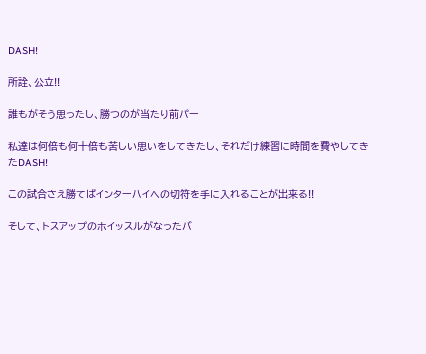DASH!

所詮、公立!!

誰もがそう思ったし、勝つのが当たり前パー

私達は何倍も何十倍も苦しい思いをしてきたし、それだけ練習に時間を費やしてきたDASH!

この試合さえ勝てばインターハイへの切符を手に入れることが出来る!!

そして、トスアップのホイッスルがなったバ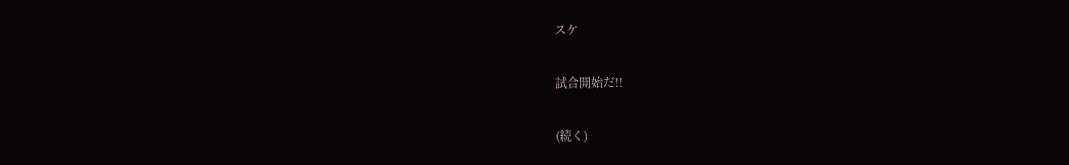スケ

試合開始だ!!

(続く)